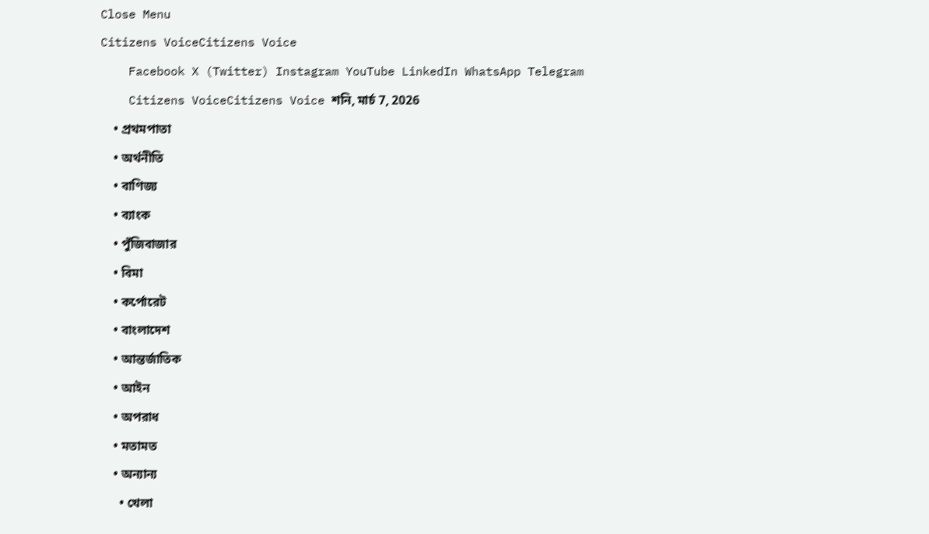Close Menu
Citizens VoiceCitizens Voice
    Facebook X (Twitter) Instagram YouTube LinkedIn WhatsApp Telegram
    Citizens VoiceCitizens Voice শনি, মার্চ 7, 2026
    • প্রথমপাতা
    • অর্থনীতি
    • বাণিজ্য
    • ব্যাংক
    • পুঁজিবাজার
    • বিমা
    • কর্পোরেট
    • বাংলাদেশ
    • আন্তর্জাতিক
    • আইন
    • অপরাধ
    • মতামত
    • অন্যান্য
      • খেলা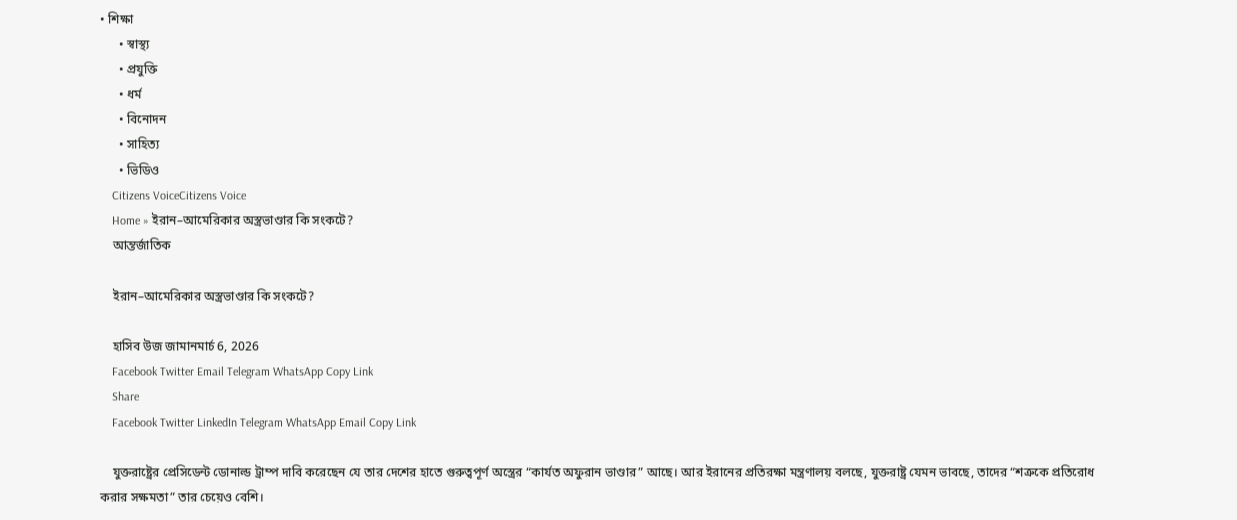• শিক্ষা
      • স্বাস্থ্য
      • প্রযুক্তি
      • ধর্ম
      • বিনোদন
      • সাহিত্য
      • ভিডিও
    Citizens VoiceCitizens Voice
    Home » ইরান–আমেরিকার অস্ত্রভাণ্ডার কি সংকটে?
    আন্তর্জাতিক

    ইরান–আমেরিকার অস্ত্রভাণ্ডার কি সংকটে?

    হাসিব উজ জামানমার্চ 6, 2026
    Facebook Twitter Email Telegram WhatsApp Copy Link
    Share
    Facebook Twitter LinkedIn Telegram WhatsApp Email Copy Link

    যুক্তরাষ্ট্রের প্রেসিডেন্ট ডোনাল্ড ট্রাম্প দাবি করেছেন যে তার দেশের হাতে গুরুত্বপূর্ণ অস্ত্রের “কার্যত অফুরান ভাণ্ডার” আছে। আর ইরানের প্রতিরক্ষা মন্ত্রণালয় বলছে, যুক্তরাষ্ট্র যেমন ভাবছে, তাদের “শত্রুকে প্রতিরোধ করার সক্ষমতা” তার চেয়েও বেশি।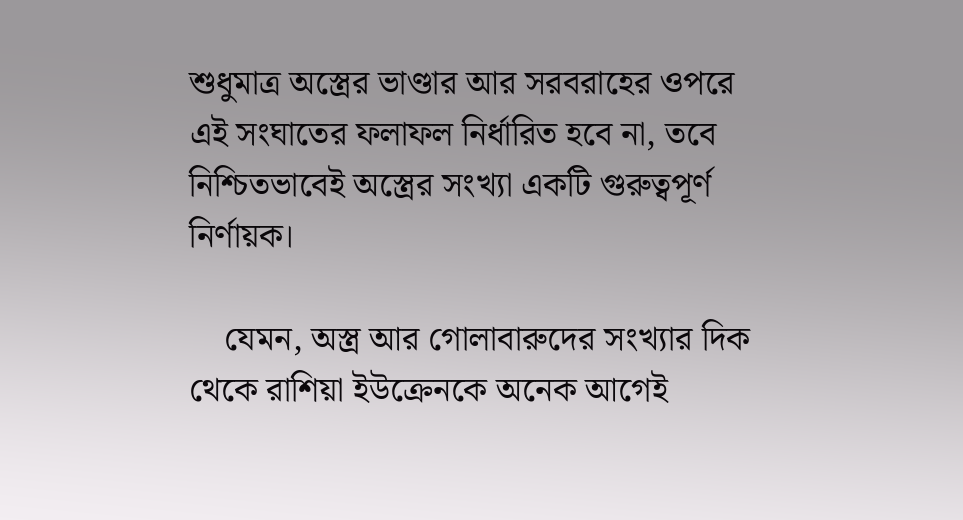শুধুমাত্র অস্ত্রের ভাণ্ডার আর সরবরাহের ওপরে এই সংঘাতের ফলাফল নির্ধারিত হবে না, তবে নিশ্চিতভাবেই অস্ত্রের সংখ্যা একটি গুরুত্বপূর্ণ নির্ণায়ক।

    যেমন, অস্ত্র আর গোলাবারুদের সংখ্যার দিক থেকে রাশিয়া ইউক্রেনকে অনেক আগেই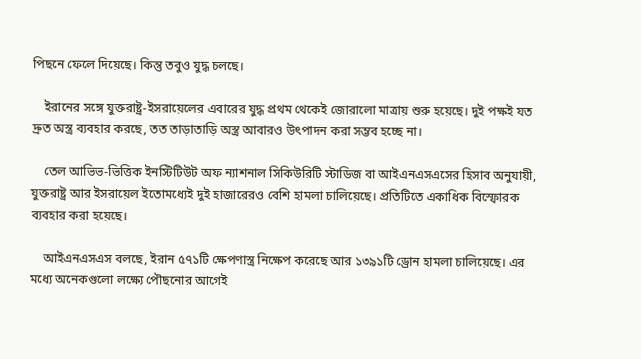পিছনে ফেলে দিয়েছে। কিন্তু তবুও যুদ্ধ চলছে।

    ইরানের সঙ্গে যুক্তরাষ্ট্র-ইসরায়েলের এবারের যুদ্ধ প্রথম থেকেই জোরালো মাত্রায় শুরু হয়েছে। দুই পক্ষই যত দ্রুত অস্ত্র ব্যবহার করছে, তত তাড়াতাড়ি অস্ত্র আবারও উৎপাদন করা সম্ভব হচ্ছে না।

    তেল আভিভ-ভিত্তিক ইনস্টিটিউট অফ ন্যাশনাল সিকিউরিটি স্টাডিজ বা আইএনএসএসের হিসাব অনুযায়ী, যুক্তরাষ্ট্র আর ইসরায়েল ইতোমধ্যেই দুই হাজারেরও বেশি হামলা চালিয়েছে। প্রতিটিতে একাধিক বিস্ফোরক ব্যবহার করা হয়েছে।

    আইএনএসএস বলছে, ইরান ৫৭১টি ক্ষেপণাস্ত্র নিক্ষেপ করেছে আর ১৩৯১টি ড্রোন হামলা চালিয়েছে। এর মধ্যে অনেকগুলো লক্ষ্যে পৌছনোর আগেই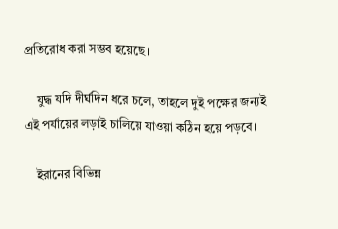প্রতিরোধ করা সম্ভব হয়েছে।

    যুদ্ধ যদি দীর্ঘদিন ধরে চলে, তাহলে দুই পক্ষের জন্যই এই পর্যায়ের লড়াই চালিয়ে যাওয়া কঠিন হয়ে পড়বে।

    ইরানের বিভিন্ন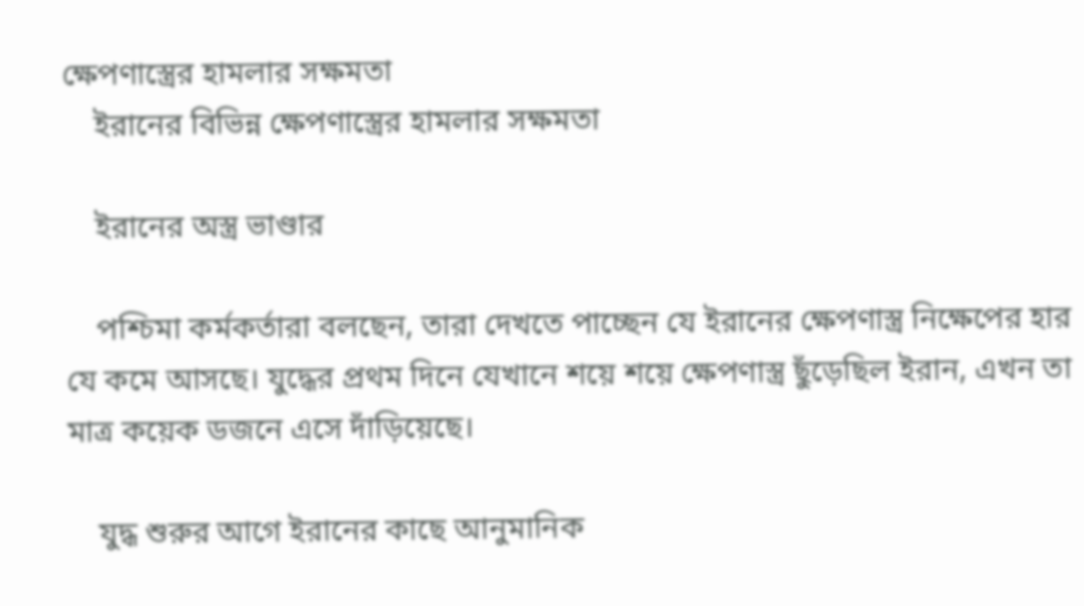ক্ষেপণাস্ত্রের হামলার সক্ষমতা
    ইরানের বিভিন্ন ক্ষেপণাস্ত্রের হামলার সক্ষমতা

    ইরানের অস্ত্র ভাণ্ডার

    পশ্চিমা কর্মকর্তারা বলছেন, তারা দেখতে পাচ্ছেন যে ইরানের ক্ষেপণাস্ত্র নিক্ষেপের হার যে কমে আসছে। যুদ্ধের প্রথম দিনে যেখানে শয়ে শয়ে ক্ষেপণাস্ত্র ছুঁড়েছিল ইরান, এখন তা মাত্র কয়েক ডজনে এসে দাঁড়িয়েছে।

    যুদ্ধ শুরুর আগে ইরানের কাছে আনুমানিক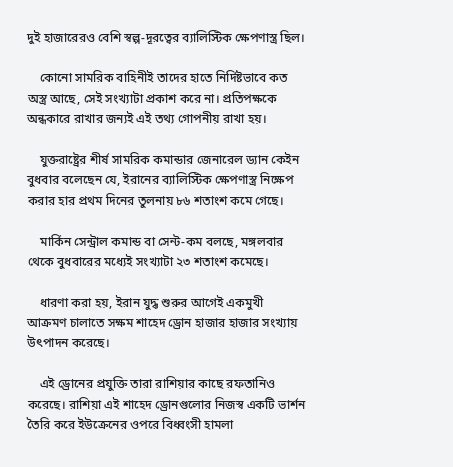দুই হাজারেরও বেশি স্বল্প-দূরত্বের ব্যালিস্টিক ক্ষেপণাস্ত্র ছিল।

    কোনো সামরিক বাহিনীই তাদের হাতে নির্দিষ্টভাবে কত অস্ত্র আছে, সেই সংখ্যাটা প্রকাশ করে না। প্রতিপক্ষকে অন্ধকারে রাখার জন্যই এই তথ্য গোপনীয় রাখা হয়।

    যুক্তরাষ্ট্রের শীর্ষ সামরিক কমান্ডার জেনারেল ড্যান কেইন বুধবার বলেছেন যে, ইরানের ব্যালিস্টিক ক্ষেপণাস্ত্র নিক্ষেপ করার হার প্রথম দিনের তুলনায় ৮৬ শতাংশ কমে গেছে।

    মার্কিন সেন্ট্রাল কমান্ড বা সেন্ট-কম বলছে, মঙ্গলবার থেকে বুধবারের মধ্যেই সংখ্যাটা ২৩ শতাংশ কমেছে।

    ধারণা করা হয়, ইরান যুদ্ধ শুরুর আগেই একমুখী আক্রমণ চালাতে সক্ষম শাহেদ ড্রোন হাজার হাজার সংখ্যায় উৎপাদন করেছে।

    এই ড্রোনের প্রযুক্তি তারা রাশিয়ার কাছে রফতানিও করেছে। রাশিয়া এই শাহেদ ড্রোনগুলোর নিজস্ব একটি ভার্শন তৈরি করে ইউক্রেনের ওপরে বিধ্বংসী হামলা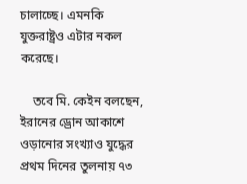চালাচ্ছে। এমনকি যুক্তরাষ্ট্রও এটার নকল করেছে।

    তবে মি. কেইন বলছেন, ইরানের ড্রোন আকাশে ওড়ানোর সংখ্যাও যুদ্ধের প্রথম দিনের তুলনায় ৭৩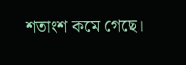শতাংশ কমে গেছে।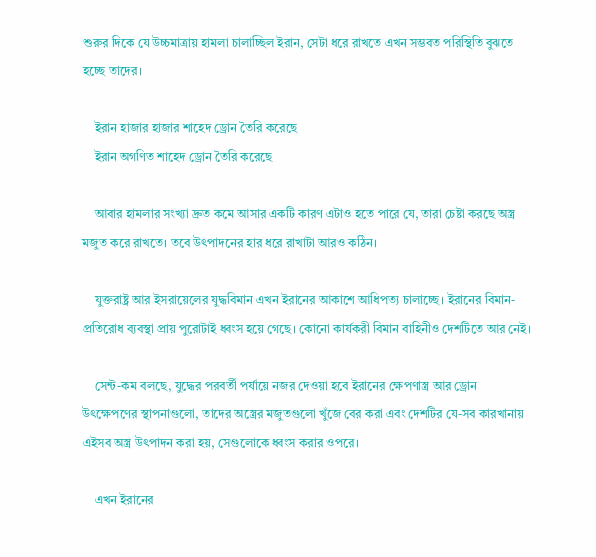শুরুর দিকে যে উচ্চমাত্রায় হামলা চালাচ্ছিল ইরান, সেটা ধরে রাখতে এখন সম্ভবত পরিস্থিতি বুঝতে হচ্ছে তাদের।

    ইরান হাজার হাজার শাহেদ ড্রোন তৈরি করেছে
    ইরান অগণিত শাহেদ ড্রোন তৈরি করেছে

    আবার হামলার সংখ্যা দ্রুত কমে আসার একটি কারণ এটাও হতে পারে যে, তারা চেষ্টা করছে অস্ত্র মজুত করে রাখতে। তবে উৎপাদনের হার ধরে রাখাটা আরও কঠিন।

    যুক্তরাষ্ট্র আর ইসরায়েলের যুদ্ধবিমান এখন ইরানের আকাশে আধিপত্য চালাচ্ছে। ইরানের বিমান-প্রতিরোধ ব্যবস্থা প্রায় পুরোটাই ধ্বংস হয়ে গেছে। কোনো কার্যকরী বিমান বাহিনীও দেশটিতে আর নেই।

    সেন্ট-কম বলছে, যুদ্ধের পরবর্তী পর্যায়ে নজর দেওয়া হবে ইরানের ক্ষেপণাস্ত্র আর ড্রোন উৎক্ষেপণের স্থাপনাগুলো, তাদের অস্ত্রের মজুতগুলো খুঁজে বের করা এবং দেশটির যে-সব কারখানায় এইসব অস্ত্র উৎপাদন করা হয়, সেগুলোকে ধ্বংস করার ওপরে।

    এখন ইরানের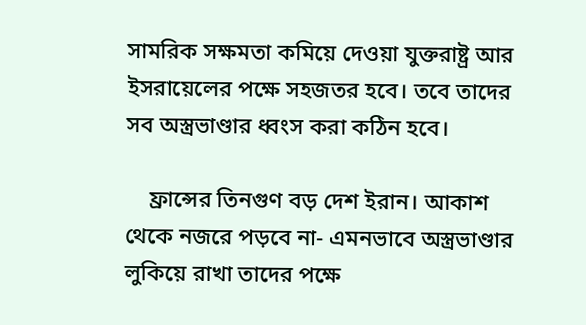সামরিক সক্ষমতা কমিয়ে দেওয়া যুক্তরাষ্ট্র আর ইসরায়েলের পক্ষে সহজতর হবে। তবে তাদের সব অস্ত্রভাণ্ডার ধ্বংস করা কঠিন হবে।

    ফ্রান্সের তিনগুণ বড় দেশ ইরান। আকাশ থেকে নজরে পড়বে না- এমনভাবে অস্ত্রভাণ্ডার লুকিয়ে রাখা তাদের পক্ষে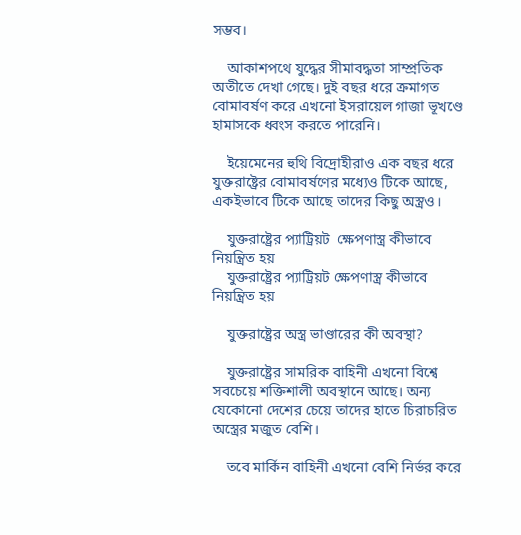সম্ভব।

    আকাশপথে যুদ্ধের সীমাবদ্ধতা সাম্প্রতিক অতীতে দেখা গেছে। দুই বছর ধরে ক্রমাগত বোমাবর্ষণ করে এখনো ইসরায়েল গাজা ভূখণ্ডে হামাসকে ধ্বংস করতে পারেনি।

    ইয়েমেনের হুথি বিদ্রোহীরাও এক বছর ধরে যুক্তরাষ্ট্রের বোমাবর্ষণের মধ্যেও টিকে আছে, একইভাবে টিকে আছে তাদের কিছু অস্ত্রও।

    যুক্তরাষ্ট্রের প্যাট্রিয়ট  ক্ষেপণাস্ত্র কীভাবে নিয়ন্ত্রিত হয়
    যুক্তরাষ্ট্রের প্যাট্রিয়ট ক্ষেপণাস্ত্র কীভাবে নিয়ন্ত্রিত হয়

    যুক্তরাষ্ট্রের অস্ত্র ভাণ্ডারের কী অবস্থা?

    যুক্তরাষ্ট্রের সামরিক বাহিনী এখনো বিশ্বে সবচেয়ে শক্তিশালী অবস্থানে আছে। অন্য যেকোনো দেশের চেয়ে তাদের হাতে চিরাচরিত অস্ত্রের মজুত বেশি।

    তবে মার্কিন বাহিনী এখনো বেশি নির্ভর করে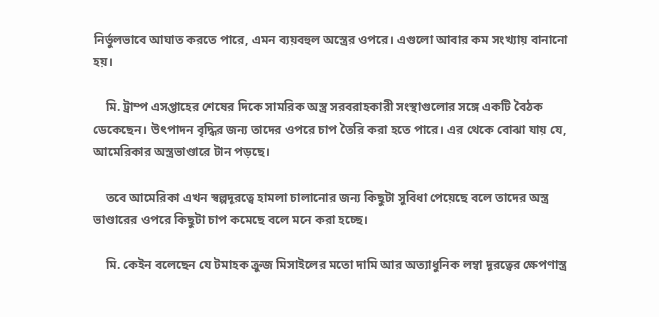নির্ভুলভাবে আঘাত করতে পারে, এমন ব্যয়বহুল অস্ত্রের ওপরে। এগুলো আবার কম সংখ্যায় বানানো হয়।

    মি. ট্রাম্প এসপ্তাহের শেষের দিকে সামরিক অস্ত্র সরবরাহকারী সংস্থাগুলোর সঙ্গে একটি বৈঠক ডেকেছেন। উৎপাদন বৃদ্ধির জন্য তাদের ওপরে চাপ তৈরি করা হতে পারে। এর থেকে বোঝা যায় যে, আমেরিকার অস্ত্রভাণ্ডারে টান পড়ছে।

    তবে আমেরিকা এখন স্বল্পদূরত্বে হামলা চালানোর জন্য কিছুটা সুবিধা পেয়েছে বলে তাদের অস্ত্র ভাণ্ডারের ওপরে কিছুটা চাপ কমেছে বলে মনে করা হচ্ছে।

    মি. কেইন বলেছেন যে টমাহক ক্রুজ মিসাইলের মতো দামি আর অত্যাধুনিক লম্বা দূরত্বের ক্ষেপণাস্ত্র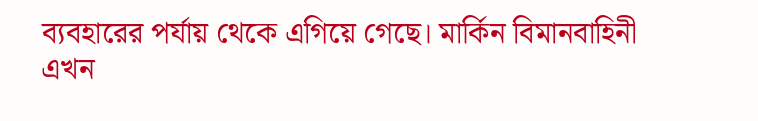ব্যবহারের পর্যায় থেকে এগিয়ে গেছে। মার্কিন বিমানবাহিনী এখন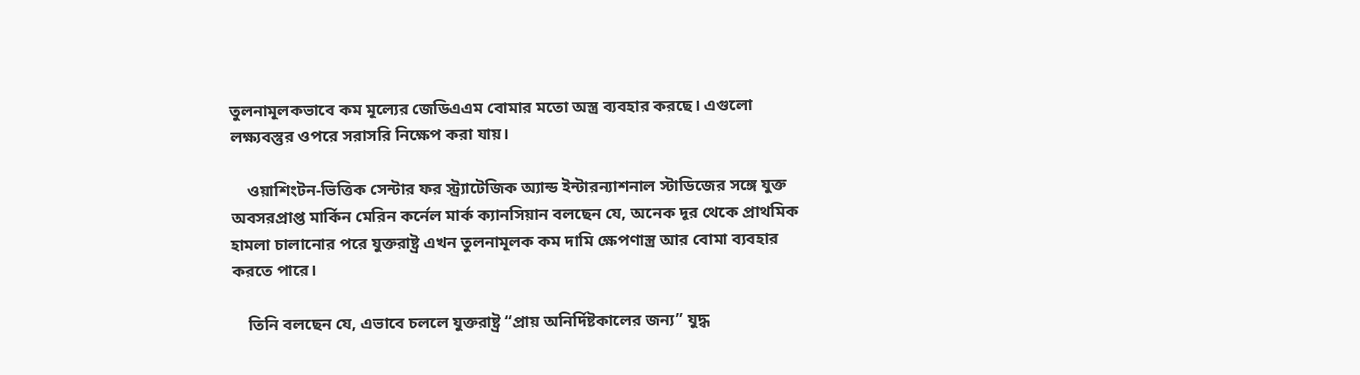তুলনামূলকভাবে কম মূল্যের জেডিএএম বোমার মতো অস্ত্র ব্যবহার করছে। এগুলো লক্ষ্যবস্তুর ওপরে সরাসরি নিক্ষেপ করা যায়।

    ওয়াশিংটন-ভিত্তিক সেন্টার ফর স্ট্র্যাটেজিক অ্যান্ড ইন্টারন্যাশনাল স্টাডিজের সঙ্গে যুক্ত অবসরপ্রাপ্ত মার্কিন মেরিন কর্নেল মার্ক ক্যানসিয়ান বলছেন যে, অনেক দূর থেকে প্রাথমিক হামলা চালানোর পরে যুক্তরাষ্ট্র এখন তুলনামূলক কম দামি ক্ষেপণাস্ত্র আর বোমা ব্যবহার করতে পারে।

    তিনি বলছেন যে, এভাবে চললে যুক্তরাষ্ট্র “প্রায় অনির্দিষ্টকালের জন্য” যুদ্ধ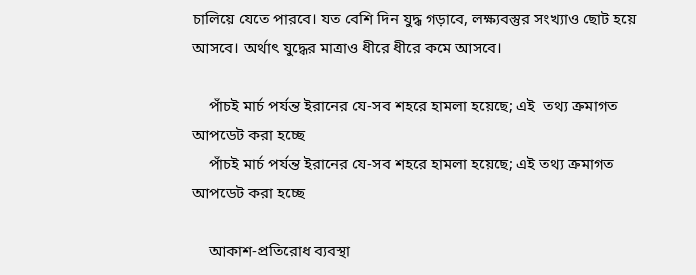চালিয়ে যেতে পারবে। যত বেশি দিন যুদ্ধ গড়াবে, লক্ষ্যবস্তুর সংখ্যাও ছোট হয়ে আসবে। অর্থাৎ যুদ্ধের মাত্রাও ধীরে ধীরে কমে আসবে।

    পাঁচই মার্চ পর্যন্ত ইরানের যে-সব শহরে হামলা হয়েছে; এই  তথ্য ক্রমাগত আপডেট করা হচ্ছে
    পাঁচই মার্চ পর্যন্ত ইরানের যে-সব শহরে হামলা হয়েছে; এই তথ্য ক্রমাগত আপডেট করা হচ্ছে

    আকাশ-প্রতিরোধ ব্যবস্থা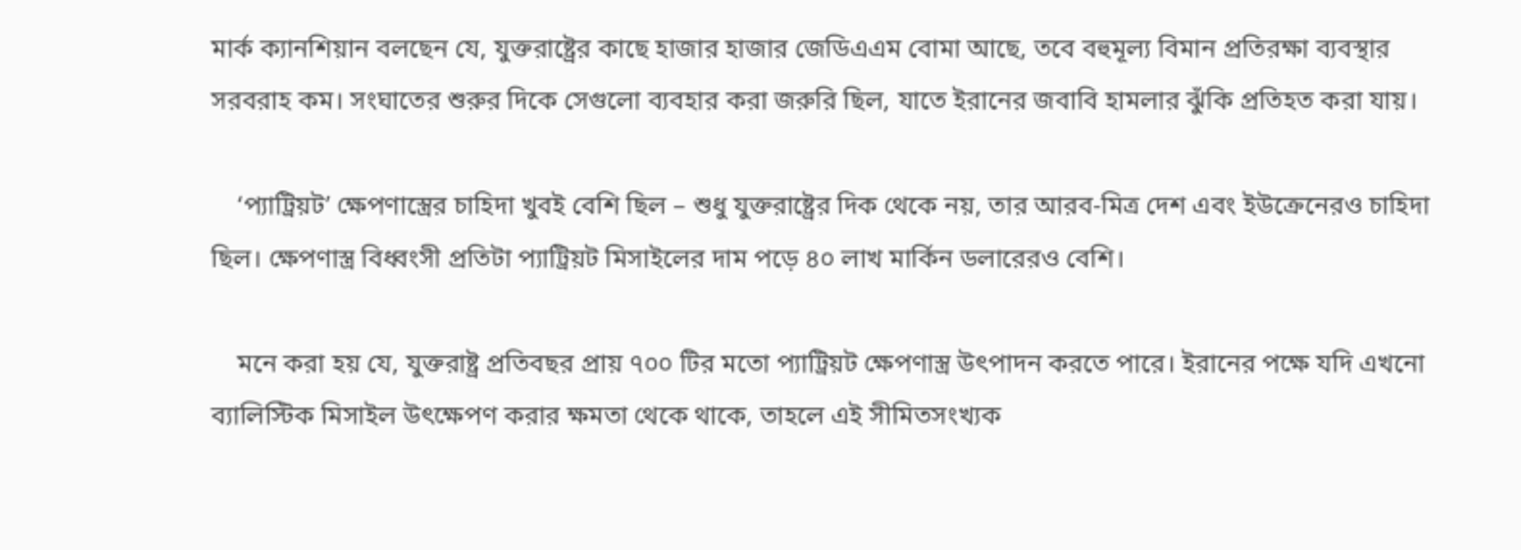মার্ক ক্যানশিয়ান বলছেন যে, যুক্তরাষ্ট্রের কাছে হাজার হাজার জেডিএএম বোমা আছে, তবে বহুমূল্য বিমান প্রতিরক্ষা ব্যবস্থার সরবরাহ কম। সংঘাতের শুরুর দিকে সেগুলো ব্যবহার করা জরুরি ছিল, যাতে ইরানের জবাবি হামলার ঝুঁকি প্রতিহত করা যায়।

    ‘প্যাট্রিয়ট’ ক্ষেপণাস্ত্রের চাহিদা খুবই বেশি ছিল – শুধু যুক্তরাষ্ট্রের দিক থেকে নয়, তার আরব-মিত্র দেশ এবং ইউক্রেনেরও চাহিদা ছিল। ক্ষেপণাস্ত্র বিধ্বংসী প্রতিটা প্যাট্রিয়ট মিসাইলের দাম পড়ে ৪০ লাখ মার্কিন ডলারেরও বেশি।

    মনে করা হয় যে, যুক্তরাষ্ট্র প্রতিবছর প্রায় ৭০০ টির মতো প্যাট্রিয়ট ক্ষেপণাস্ত্র উৎপাদন করতে পারে। ইরানের পক্ষে যদি এখনো ব্যালিস্টিক মিসাইল উৎক্ষেপণ করার ক্ষমতা থেকে থাকে, তাহলে এই সীমিতসংখ্যক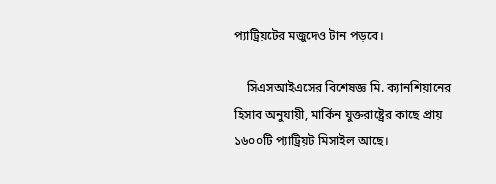প্যাট্রিয়টের মজুদেও টান পড়বে।

    সিএসআইএসের বিশেষজ্ঞ মি. ক্যানশিয়ানের হিসাব অনুযায়ী, মার্কিন যুক্তরাষ্ট্রের কাছে প্রায় ১৬০০টি প্যাট্রিয়ট মিসাইল আছে।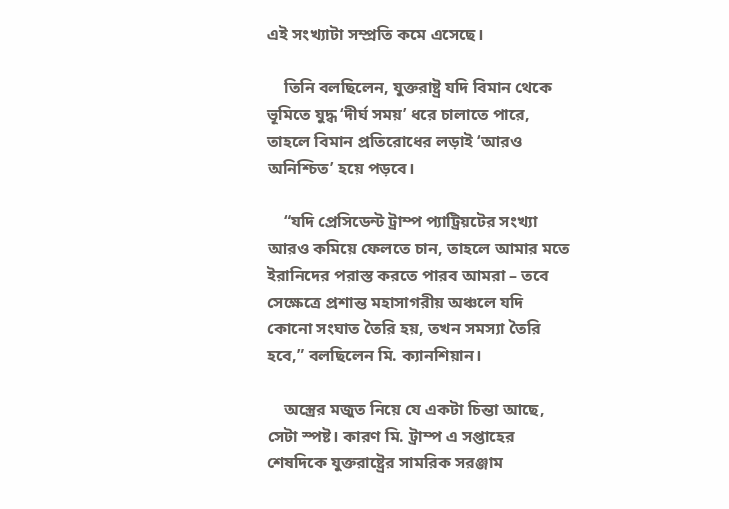এই সংখ্যাটা সম্প্রতি কমে এসেছে।

    তিনি বলছিলেন, যুক্তরাষ্ট্র যদি বিমান থেকে ভূমিতে যুদ্ধ ‘দীর্ঘ সময়’ ধরে চালাতে পারে, তাহলে বিমান প্রতিরোধের লড়াই ‘আরও অনিশ্চিত’ হয়ে পড়বে।

    “যদি প্রেসিডেন্ট ট্রাম্প প্যাট্রিয়টের সংখ্যা আরও কমিয়ে ফেলতে চান, তাহলে আমার মতে ইরানিদের পরাস্ত করতে পারব আমরা – তবে সেক্ষেত্রে প্রশান্ত মহাসাগরীয় অঞ্চলে যদি কোনো সংঘাত তৈরি হয়, তখন সমস্যা তৈরি হবে,” বলছিলেন মি. ক্যানশিয়ান।

    অস্ত্রের মজুত নিয়ে যে একটা চিন্তা আছে, সেটা স্পষ্ট। কারণ মি. ট্রাম্প এ সপ্তাহের শেষদিকে যুক্তরাষ্ট্রের সামরিক সরঞ্জাম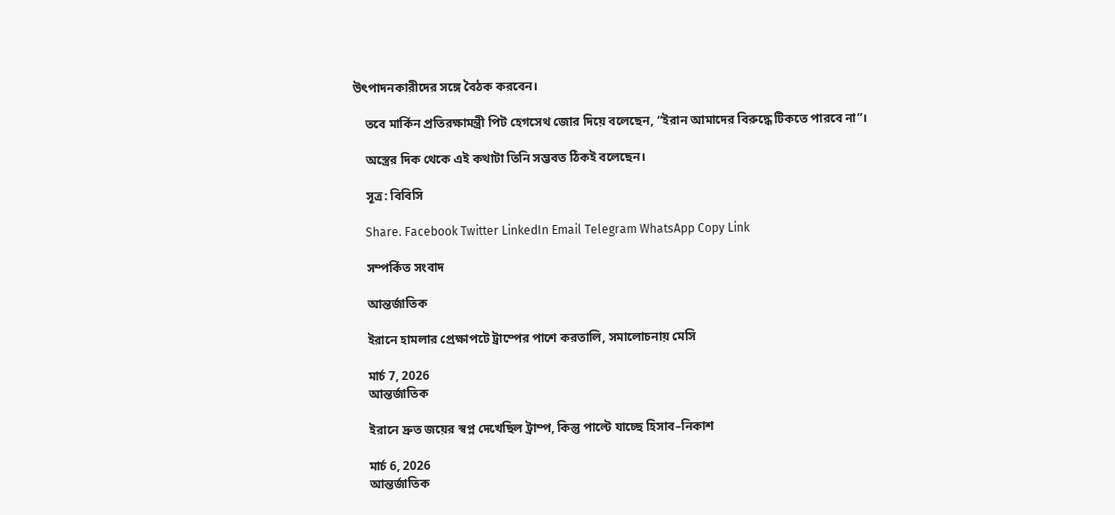উৎপাদনকারীদের সঙ্গে বৈঠক করবেন।

    তবে মার্কিন প্রতিরক্ষামন্ত্রী পিট হেগসেথ জোর দিয়ে বলেছেন, “ইরান আমাদের বিরুদ্ধে টিকতে পারবে না”।

    অস্ত্রের দিক থেকে এই কথাটা তিনি সম্ভবত ঠিকই বলেছেন।

    সূত্র: বিবিসি

    Share. Facebook Twitter LinkedIn Email Telegram WhatsApp Copy Link

    সম্পর্কিত সংবাদ

    আন্তর্জাতিক

    ইরানে হামলার প্রেক্ষাপটে ট্রাম্পের পাশে করতালি, সমালোচনায় মেসি

    মার্চ 7, 2026
    আন্তর্জাতিক

    ইরানে দ্রুত জয়ের স্বপ্ন দেখেছিল ট্রাম্প, কিন্তু পাল্টে যাচ্ছে হিসাব–নিকাশ

    মার্চ 6, 2026
    আন্তর্জাতিক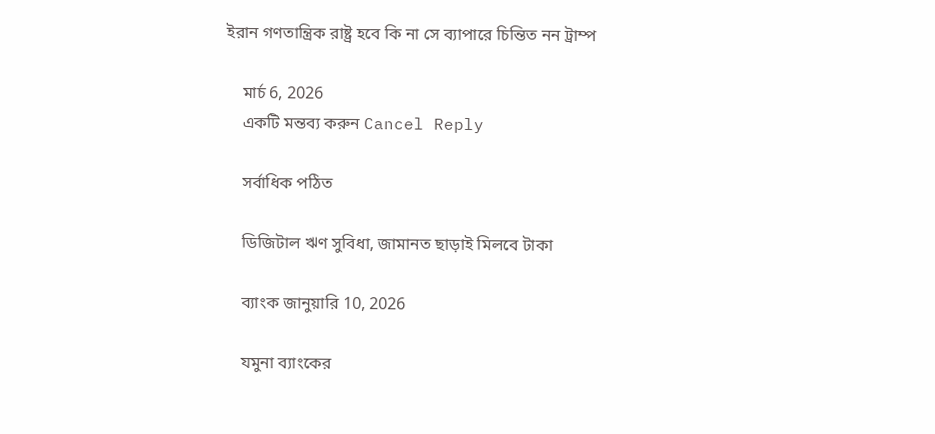ইরান গণতান্ত্রিক রাষ্ট্র হবে কি না সে ব্যাপারে চিন্তিত নন ট্রাম্প

    মার্চ 6, 2026
    একটি মন্তব্য করুন Cancel Reply

    সর্বাধিক পঠিত

    ডিজিটাল ঋণ সুবিধা, জামানত ছাড়াই মিলবে টাকা

    ব্যাংক জানুয়ারি 10, 2026

    যমুনা ব্যাংকের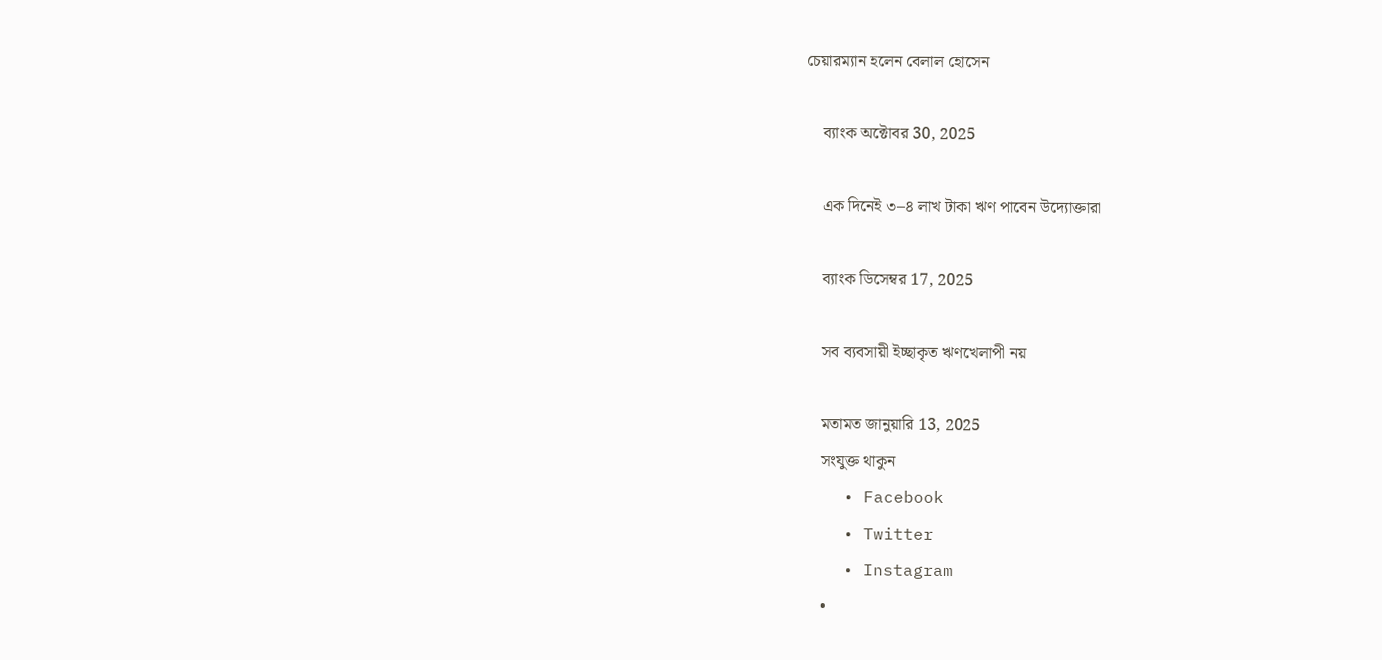চেয়ারম্যান হলেন বেলাল হোসেন

    ব্যাংক অক্টোবর 30, 2025

    এক দিনেই ৩–৪ লাখ টাকা ঋণ পাবেন উদ্যোক্তারা

    ব্যাংক ডিসেম্বর 17, 2025

    সব ব্যবসায়ী ইচ্ছাকৃত ঋণখেলাপী নয়

    মতামত জানুয়ারি 13, 2025
    সংযুক্ত থাকুন
    • Facebook
    • Twitter
    • Instagram
    •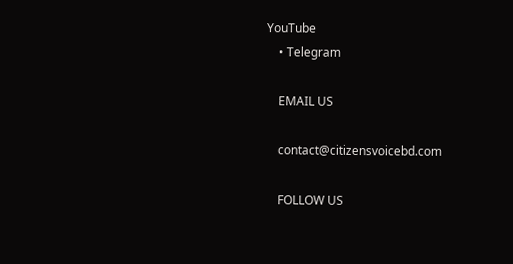YouTube
    • Telegram

    EMAIL US

    contact@citizensvoicebd.com

    FOLLOW US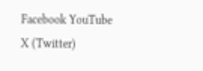Facebook YouTube X (Twitter)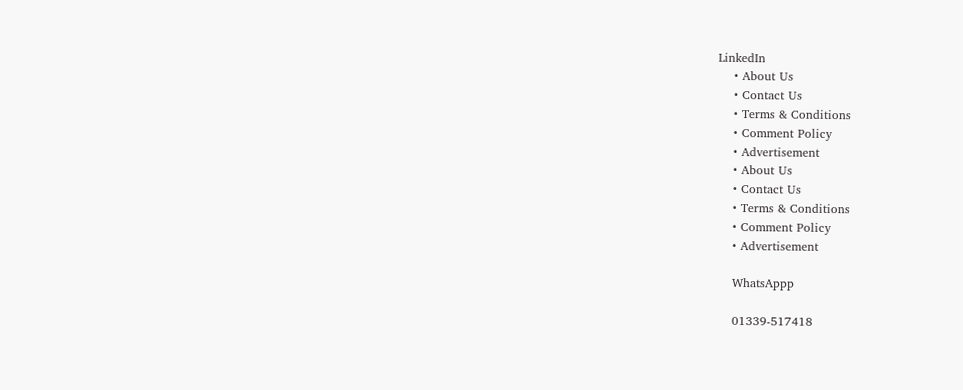LinkedIn
    • About Us
    • Contact Us
    • Terms & Conditions
    • Comment Policy
    • Advertisement
    • About Us
    • Contact Us
    • Terms & Conditions
    • Comment Policy
    • Advertisement

    WhatsAppp

    01339-517418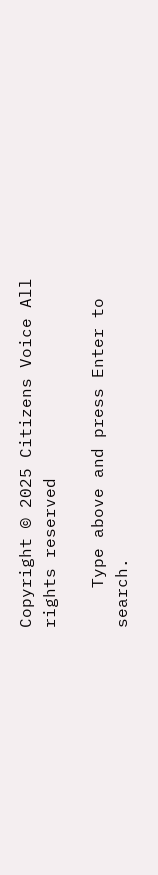Copyright © 2025 Citizens Voice All rights reserved

    Type above and press Enter to search.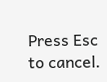Press Esc to cancel.